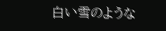白い雪のような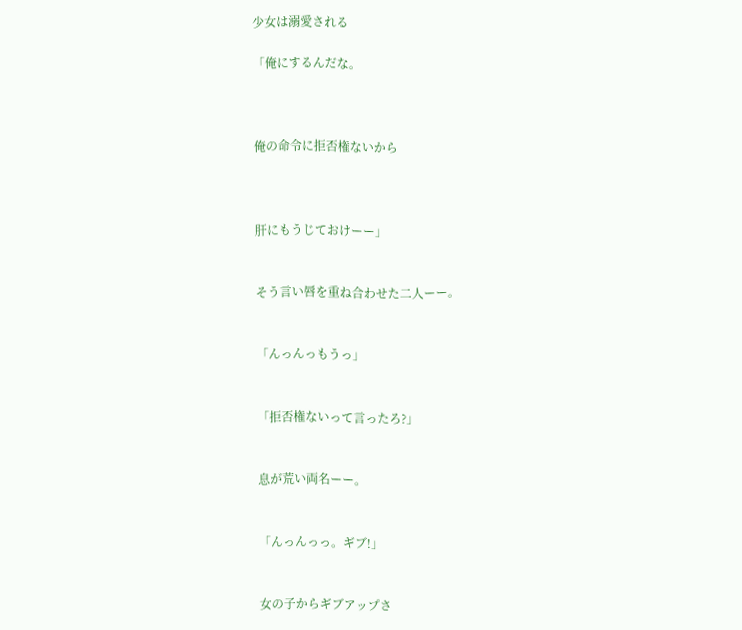少女は溺愛される

「俺にするんだな。



俺の命令に拒否権ないから



肝にもうじておけーー」


そう言い唇を重ね合わせた二人ーー。


「んっんっもうっ」


「拒否権ないって言ったろ?」


息が荒い両名ーー。


「んっんっっ。ギブ!」


女の子からギブアップさ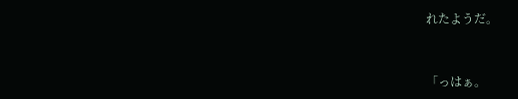れたようだ。


「っはぁ。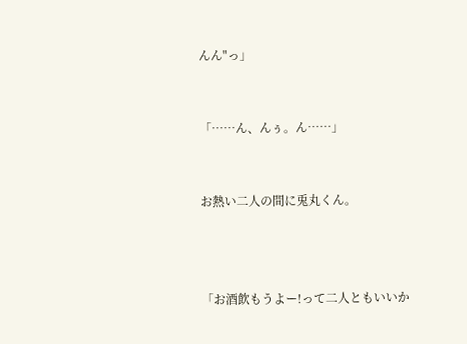んん"っ」


「……ん、んぅ。ん……」


お熱い二人の間に兎丸くん。



「お酒飲もうよー!って二人ともいいか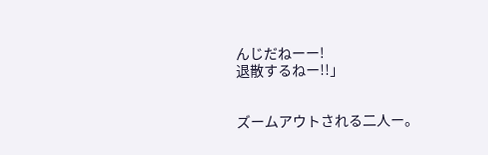んじだねーー!
退散するねー!!」


ズームアウトされる二人ー。